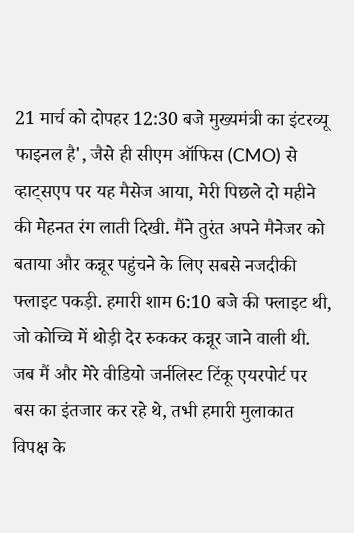21 मार्च को दोपहर 12:30 बजे मुख्यमंत्री का इंटरव्यू फाइनल है', जैसे ही सीएम ऑफिस (CMO) से व्हाट्सएप पर यह मैसेज आया, मेरी पिछले दो महीने की मेहनत रंग लाती दिखी. मैंने तुरंत अपने मैनेजर को बताया और कन्नूर पहुंचने के लिए सबसे नजदीकी फ्लाइट पकड़ी. हमारी शाम 6:10 बजे की फ्लाइट थी, जो कोच्चि में थोड़ी देर रुककर कन्नूर जाने वाली थी.
जब मैं और मेरे वीडियो जर्नलिस्ट टिंकू एयरपोर्ट पर बस का इंतजार कर रहे थे, तभी हमारी मुलाकात विपक्ष के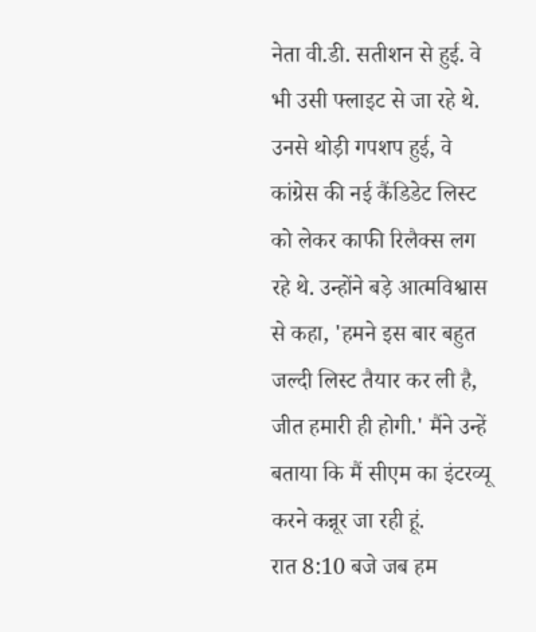नेता वी.डी. सतीशन से हुई. वे भी उसी फ्लाइट से जा रहे थे. उनसे थोड़ी गपशप हुई, वे कांग्रेस की नई कैंडिडेट लिस्ट को लेकर काफी रिलैक्स लग रहे थे. उन्होंने बड़े आत्मविश्वास से कहा, 'हमने इस बार बहुत जल्दी लिस्ट तैयार कर ली है, जीत हमारी ही होगी.' मैंने उन्हें बताया कि मैं सीएम का इंटरव्यू करने कन्नूर जा रही हूं.
रात 8:10 बजे जब हम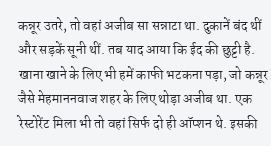कन्नूर उतरे, तो वहां अजीब सा सन्नाटा था. दुकानें बंद थीं और सड़कें सूनी थीं. तब याद आया कि ईद की छुट्टी है. खाना खाने के लिए भी हमें काफी भटकना पड़ा, जो कन्नूर जैसे मेहमाननवाज शहर के लिए थोड़ा अजीब था. एक रेस्टोरेंट मिला भी तो वहां सिर्फ दो ही ऑप्शन थे. इसकी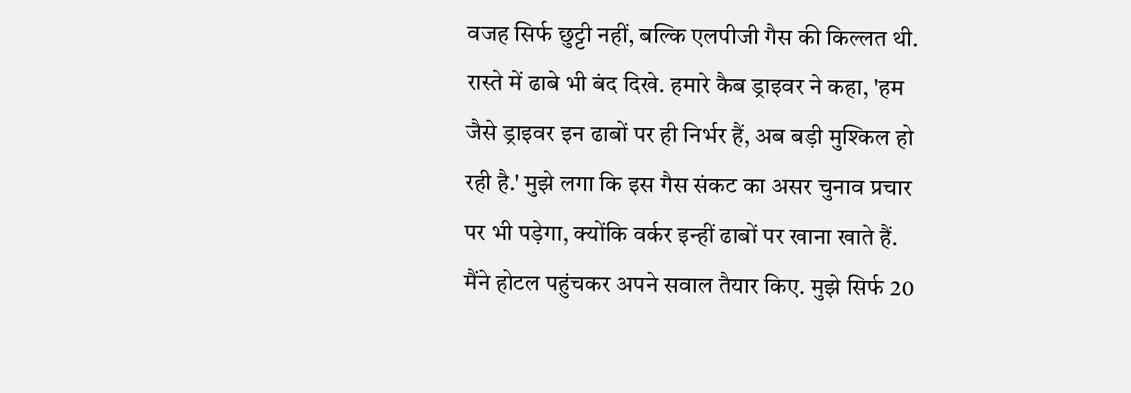वजह सिर्फ छुट्टी नहीं, बल्कि एलपीजी गैस की किल्लत थी. रास्ते में ढाबे भी बंद दिखे. हमारे कैब ड्राइवर ने कहा, 'हम जैसे ड्राइवर इन ढाबों पर ही निर्भर हैं, अब बड़ी मुश्किल हो रही है.' मुझे लगा कि इस गैस संकट का असर चुनाव प्रचार पर भी पड़ेगा, क्योंकि वर्कर इन्हीं ढाबों पर खाना खाते हैं.
मैंने होटल पहुंचकर अपने सवाल तैयार किए. मुझे सिर्फ 20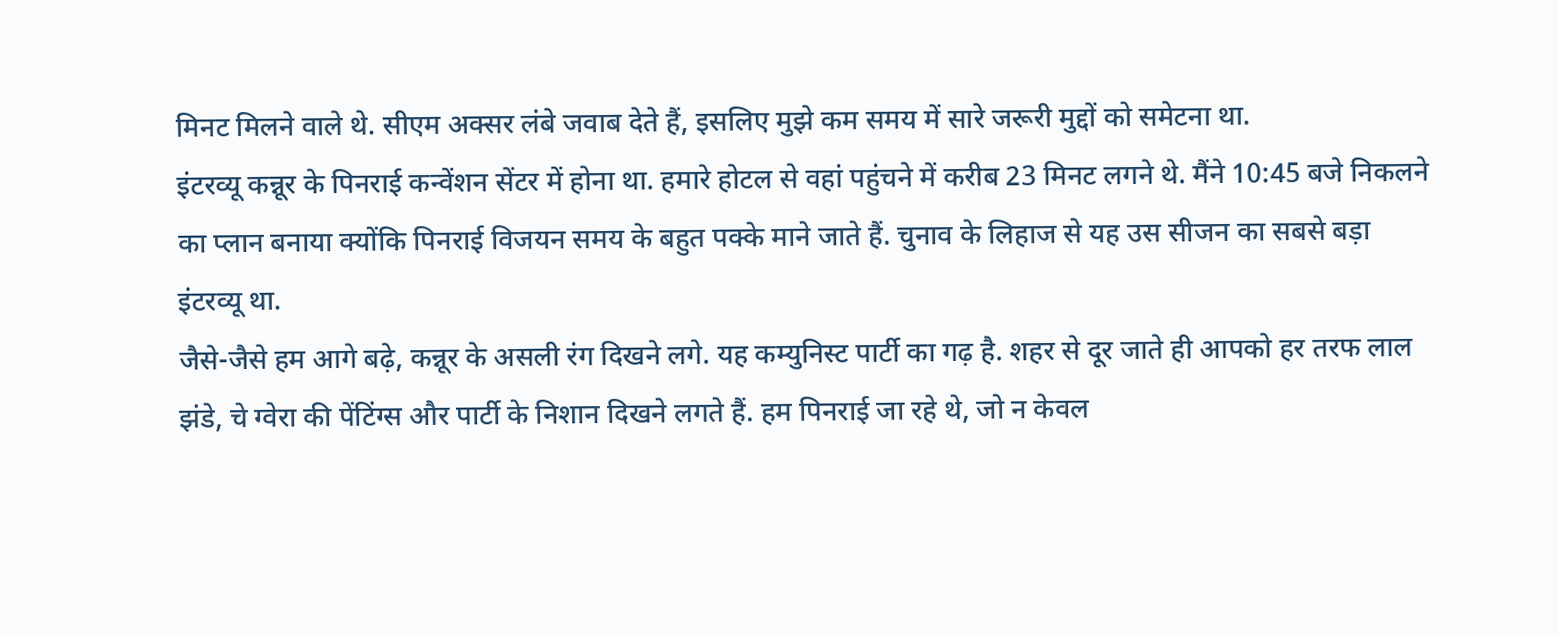मिनट मिलने वाले थे. सीएम अक्सर लंबे जवाब देते हैं, इसलिए मुझे कम समय में सारे जरूरी मुद्दों को समेटना था.
इंटरव्यू कन्नूर के पिनराई कन्वेंशन सेंटर में होना था. हमारे होटल से वहां पहुंचने में करीब 23 मिनट लगने थे. मैंने 10:45 बजे निकलने का प्लान बनाया क्योंकि पिनराई विजयन समय के बहुत पक्के माने जाते हैं. चुनाव के लिहाज से यह उस सीजन का सबसे बड़ा इंटरव्यू था.
जैसे-जैसे हम आगे बढ़े, कन्नूर के असली रंग दिखने लगे. यह कम्युनिस्ट पार्टी का गढ़ है. शहर से दूर जाते ही आपको हर तरफ लाल झंडे, चे ग्वेरा की पेंटिंग्स और पार्टी के निशान दिखने लगते हैं. हम पिनराई जा रहे थे, जो न केवल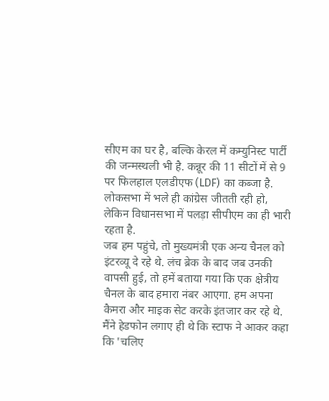सीएम का घर है, बल्कि केरल में कम्युनिस्ट पार्टी की जन्मस्थली भी है. कन्नूर की 11 सीटों में से 9 पर फिलहाल एलडीएफ (LDF) का कब्जा है. लोकसभा में भले ही कांग्रेस जीतती रही हो, लेकिन विधानसभा में पलड़ा सीपीएम का ही भारी रहता है.
जब हम पहुंचे, तो मुख्यमंत्री एक अन्य चैनल को इंटरव्यू दे रहे थे. लंच ब्रेक के बाद जब उनकी वापसी हुई, तो हमें बताया गया कि एक क्षेत्रीय चैनल के बाद हमारा नंबर आएगा. हम अपना कैमरा और माइक सेट करके इंतजार कर रहे थे. मैंने हेडफोन लगाए ही थे कि स्टाफ ने आकर कहा कि 'चलिए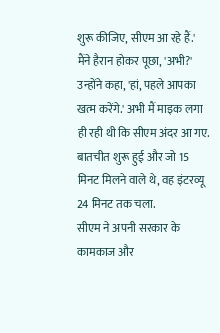शुरू कीजिए, सीएम आ रहे हैं.' मैंने हैरान होकर पूछा, 'अभी?' उन्होंने कहा, 'हां, पहले आपका खत्म करेंगे.' अभी मैं माइक लगा ही रही थी कि सीएम अंदर आ गए. बातचीत शुरू हुई और जो 15 मिनट मिलने वाले थे, वह इंटरव्यू 24 मिनट तक चला.
सीएम ने अपनी सरकार के कामकाज और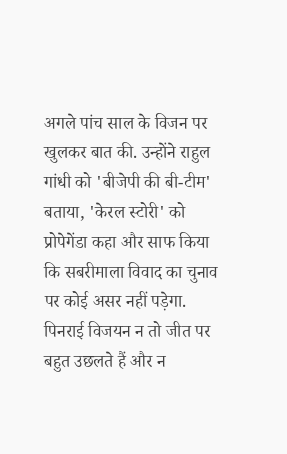अगले पांच साल के विजन पर खुलकर बात की. उन्होंने राहुल गांधी को 'बीजेपी की बी-टीम' बताया, 'केरल स्टोरी' को प्रोपेगेंडा कहा और साफ किया कि सबरीमाला विवाद का चुनाव पर कोई असर नहीं पड़ेगा.
पिनराई विजयन न तो जीत पर बहुत उछलते हैं और न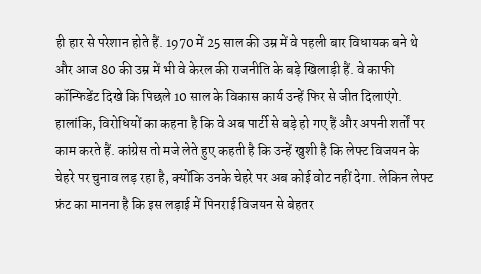ही हार से परेशान होते हैं. 1970 में 25 साल की उम्र में वे पहली बार विधायक बने थे और आज 80 की उम्र में भी वे केरल की राजनीति के बड़े खिलाड़ी हैं. वे काफी कॉन्फिडेंट दिखे कि पिछले 10 साल के विकास कार्य उन्हें फिर से जीत दिलाएंगे.
हालांकि, विरोधियों का कहना है कि वे अब पार्टी से बड़े हो गए हैं और अपनी शर्तों पर काम करते हैं. कांग्रेस तो मजे लेते हुए कहती है कि उन्हें खुशी है कि लेफ्ट विजयन के चेहरे पर चुनाव लड़ रहा है, क्योंकि उनके चेहरे पर अब कोई वोट नहीं देगा. लेकिन लेफ्ट फ्रंट का मानना है कि इस लड़ाई में पिनराई विजयन से बेहतर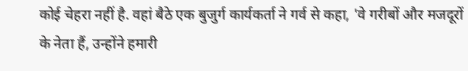कोई चेहरा नहीं है. वहां बैठे एक बुजुर्ग कार्यकर्ता ने गर्व से कहा, 'वे गरीबों और मजदूरों के नेता हैं, उन्होंने हमारी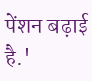पेंशन बढ़ाई है.'